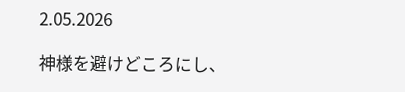2.05.2026

神様を避けどころにし、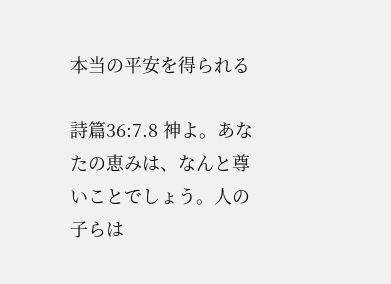本当の平安を得られる

詩篇36:7.8 神よ。あなたの恵みは、なんと尊いことでしょう。人の子らは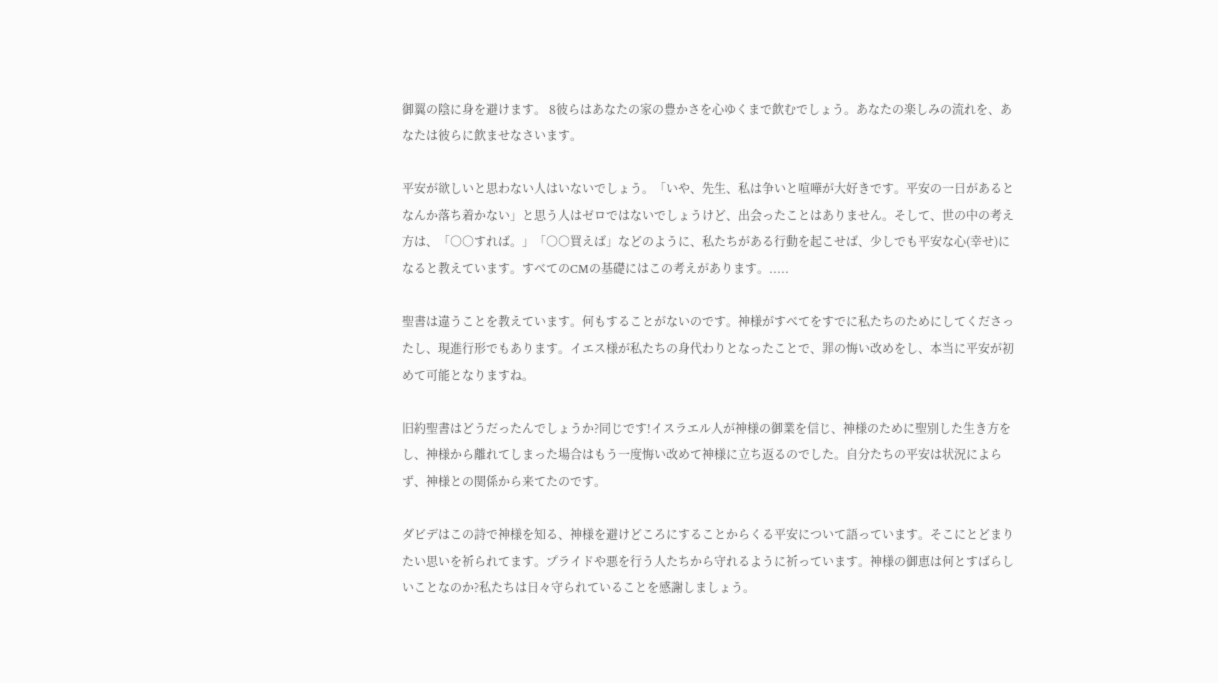御翼の陰に身を避けます。 8彼らはあなたの家の豊かさを心ゆくまで飲むでしょう。あなたの楽しみの流れを、あなたは彼らに飲ませなさいます。

平安が欲しいと思わない人はいないでしょう。「いや、先生、私は争いと喧嘩が大好きです。平安の一日があるとなんか落ち着かない」と思う人はゼロではないでしょうけど、出会ったことはありません。そして、世の中の考え方は、「○○すれば。」「○○買えば」などのように、私たちがある行動を起こせば、少しでも平安な心(幸せ)になると教えています。すべてのCMの基礎にはこの考えがあります。.....

聖書は違うことを教えています。何もすることがないのです。神様がすべてをすでに私たちのためにしてくださったし、現進行形でもあります。イエス様が私たちの身代わりとなったことで、罪の悔い改めをし、本当に平安が初めて可能となりますね。

旧約聖書はどうだったんでしょうか?同じです!イスラエル人が神様の御業を信じ、神様のために聖別した生き方をし、神様から離れてしまった場合はもう一度悔い改めて神様に立ち返るのでした。自分たちの平安は状況によらず、神様との関係から来てたのです。

ダビデはこの詩で神様を知る、神様を避けどころにすることからくる平安について語っています。そこにとどまりたい思いを祈られてます。プライドや悪を行う人たちから守れるように祈っています。神様の御恵は何とすばらしいことなのか?私たちは日々守られていることを感謝しましょう。